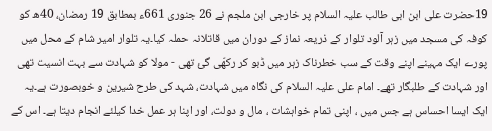19حضرت علی ابن ابی طالب علیہ السلام پر خارجی ابن ملجم نے 26 جنوری 661ء بمطابق 19 رمضان، 40ھ کو کوفہ کی مسجد میں زہر آلود تلوار کے ذریعہ نماز کے دوران میں قاتلانہ حملہ کیا۔یہ تلوار امیر شام کے محل میں پورے ایک مہینے اپنے وقت کے سب خطرناک زہر میں ڈبو کر رکھّی گئ تھی - مولا کو شہادت سے بہت انسیت تھی اور شہادت کے طلبگار تھے۔ امام علی علیہ السلام کی نگاہ میں شہادت، شہد کی طرح شیرین و خوبصورت ہے۔یہ ایک ایسا احساس ہے جس میں ، اپنی تمام خواہشات ، مال و دولت، اور اپنا ہر عمل خدا کیلئے انجام دیتا ہے۔ اس کے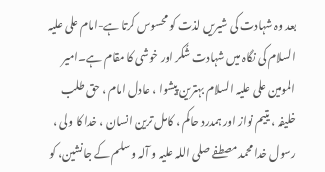بعد وہ شہادت کی شیریں لذت کو محسوس کرتا ہے-امام علی علیہ السلام کی نگاہ میں شہادت شُکر اور خوشی کا مقام ہے۔امیر المومین علی علیہ السلام بہترین پیشوا ، عادل امام ، حق طلب خلیفہ ، یتیم نواز اور ہمدرد حاکم ، کامل ترین انسان ، خدا کا ولی ، رسول خدا محمد مصطفے صلی اللہ علیہ و آلہ و سلم کے جانشین، کو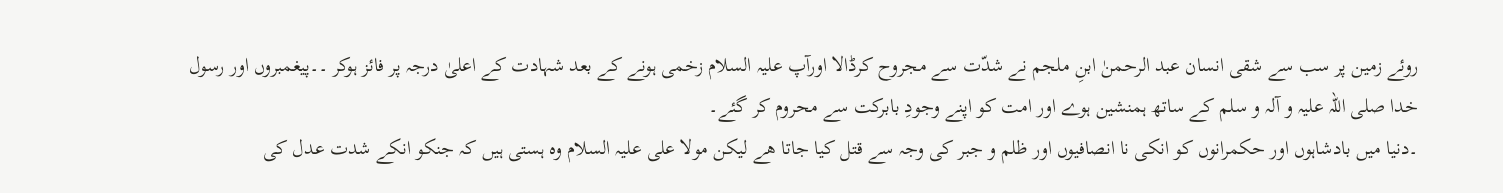روئے زمین پر سب سے شقی انسان عبد الرحمنٰ ابنِ ملجم نے شدّت سے مجروح کرڈالا اورآپ علیہ السلام زخمی ہونے کے بعد شہادت کے اعلیٰ درجہ پر فائز ہوکر ۔۔پیغمبروں اور رسول خدا صلی اللہ علیہ و آلہ و سلم کے ساتھ ہمنشین ہوے اور امت کو اپنے وجودِ بابرکت سے محروم کر گئے۔
۔دنیا میں بادشاہوں اور حکمرانوں کو انکی نا انصافیوں اور ظلم و جبر کی وجہ سے قتل کیا جاتا ھے لیکن مولا علی علیہ السلام وہ ہستی ہیں کہ جنکو انکے شدت عدل کی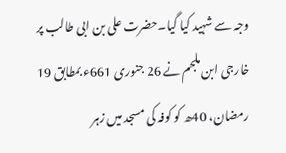وجہ سے شہید کیا گیا۔حضرت علی بن ابی طالب پر خارجی ابن ملجم نے 26 جنوری 661ء بمطابق 19 رمضان، 40ھ کو کوفہ کی مسجد میں زہر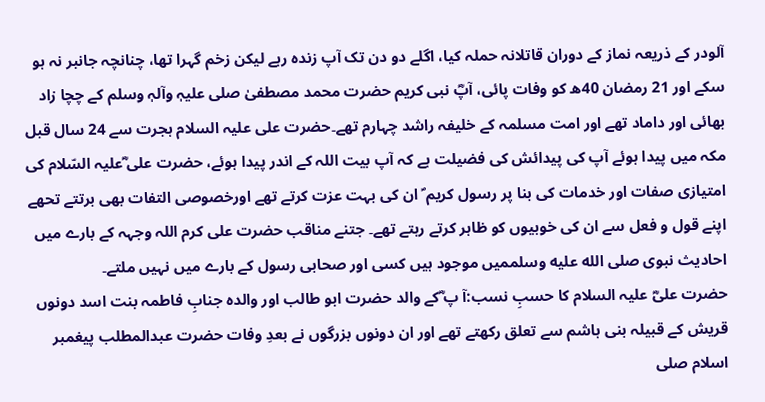آلودر کے ذریعہ نماز کے دوران قاتلانہ حملہ کیا، اگلے دو دن تک آپ زندہ رہے لیکن زخم گہرا تھا، چنانچہ جانبر نہ ہو سکے اور 21 رمضان 40ھ کو وفات پائی، آپؓ نبی کریم حضرت محمد مصطفیٰ صلی علیہٖ وآلہٖ وسلم کے چچا زاد بھائی اور داماد تھے اور امت مسلمہ کے خلیفہ راشد چہارم تھے۔حضرت علی علیہ السلام ہجرت سے 24 سال قبل مکہ میں پیدا ہوئے آپ کی پیدائش کی فضیلت ہے کہ آپ بیت اللہ کے اندر پیدا ہوئے، حضرت علی ؓعلیہ السّلام کی امتیازی صفات اور خدمات کی بنا پر رسول کریم ؐ ان کی بہت عزت کرتے تھے اورخصوصی التفات بھی برتتے تحھے اپنے قول و فعل سے ان کی خوبیوں کو ظاہر کرتے رہتے تھے۔ جتنے مناقب حضرت علی کرم اللہ وجہہ کے بارے میں احادیث نبوی صلى الله عليه وسلممیں موجود ہیں کسی اور صحابی رسول کے بارے میں نہیں ملتے۔
حضرت علیؓ علیہ السلام کا حسبِ نسب:آ پ ؓکے والد حضرت ابو طالب اور والدہ جنابِ فاطمہ بنت اسد دونوں قریش کے قبیلہ بنی ہاشم سے تعلق رکھتے تھے اور ان دونوں بزرگوں نے بعدِ وفات حضرت عبدالمطلب پیغمبر اسلام صلی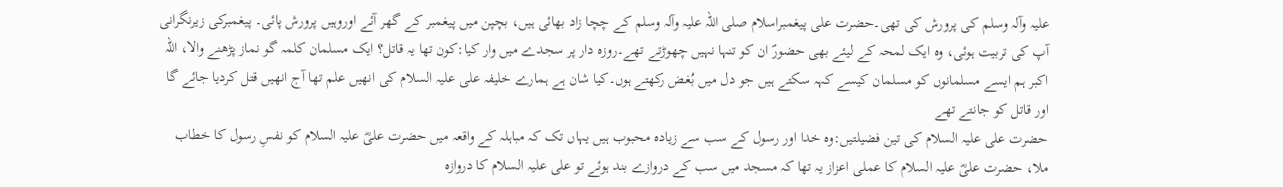علیہ وآلہ وسلم کی پرورش کی تھی۔حضرت علی پیغمبراسلام صلی اللہ علیہ وآلہ وسلم کے چچا زاد بھائی ہیں، بچپن میں پیغمبر کے گھر آئے اوروہیں پرورش پائی۔ پیغمبرکی زیرنگرانی آپ کی تربیت ہوئی، وہ ایک لمحہ کے لیئے بھی حضورؐ ان کو تنہا نہیں چھوڑتے تھے۔روزہ دار پر سجدے میں وار کیا:کون تھا یہ قاتل؟ ایک مسلمان کلمہ گو نماز پڑھنے والا، اللہ اکبر ہم ایسے مسلمانوں کو مسلمان کیسے کہہ سکتے ہیں جو دل میں بُغض رکھتے ہوں۔کیا شان ہے ہمارے خلیفہ علی علیہ السلام کی انھیں علم تھا آج انھیں قتل کردیا جائے گا اور قاتل کو جانتے تھے
حضرت علی علیہ السلام کی تین فضیلتیں:وہ خدا اور رسول کے سب سے زیادہ محبوب ہیں یہاں تک کہ مباہلہ کے واقعہ میں حضرت علیؓ علیہ السلام کو نفسِ رسول کا خطاب ملا، حضرت علیؓ علیہ السلام کا عملی اعزاز یہ تھا کہ مسجد میں سب کے دروازے بند ہوئے تو علی علیہ السلام کا دروازہ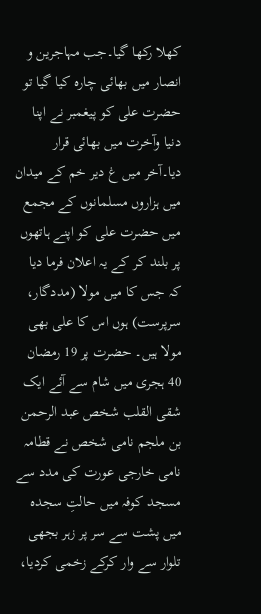کھلا رکھا گیا۔جب مہاجرین و انصار میں بھائی چارہ کیا گیا تو حضرت علی کو پیغمبر نے اپنا دنیا وآخرت میں بھائی قرار دیا۔آخر میں غ دیر خم کے میدان میں ہزاروں مسلمانوں کے مجمع میں حضرت علی کو اپنے ہاتھوں پر بلند کر کے یہ اعلان فرما دیا کہ جس کا میں مولا (مددگار، سرپرست) ہوں اس کا علی بھی مولا ہیں۔ حضرت پر 19 رمضان 40 ہجری میں شام سے آئے ایک شقی القلب شخص عبد الرحمن بن ملجم نامی شخص نے قطامہ نامی خارجی عورت کی مدد سے مسجد کوفہ میں حالتِ سجدہ میں پشت سے سر پر زہر بجھی تلوار سے وار کرکے زخمی کردیا،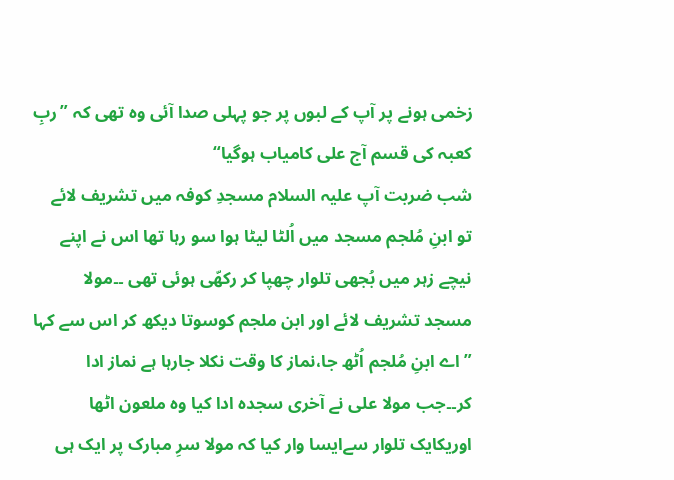زخمی ہونے پر آپ کے لبوں پر جو پہلی صدا آئی وہ تھی کہ ”ربِ کعبہ کی قسم آج علی کامیاب ہوگیا“
شب ضربت آپ علیہ السلام مسجدِ کوفہ میں تشریف لائے تو ابنِ مُلجم مسجد میں اُلٹا لیٹا ہوا سو رہا تھا اس نے اپنے نیچے زہر میں بُجھی تلوار چھپا کر رکھّی ہوئی تھی ۔۔مولا مسجد تشریف لائے اور ابن ملجم کوسوتا دیکھ کر اس سے کہا ”اے ابنِ مُلجم اُٹھ جا،نماز کا وقت نکلا جارہا ہے نماز ادا کر۔۔جب مولا علی نے آخری سجدہ ادا کیا وہ ملعون اٹھا اوریکایک تلوار سےایسا وار کیا کہ مولا سرِ مبارک پر ایک ہی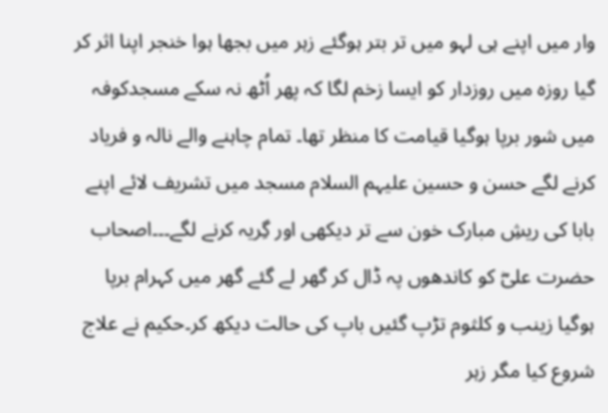وار میں اپنے ہی لہو میں تر بتر ہوگئے زہر میں بجھا ہوا خنجر اپنا اثر کر گیا روزہ میں روزدار کو ایسا زخم لگا کہ پھر اُٹھ نہ سکے مسجدکوفہ میں شور برپا ہوگیا قیامت کا منظر تھا۔ تمام چاہنے والے نالہ و فریاد کرنے لگے حسن و حسین علیہم السلام مسجد میں تشریف لائے اپنے بابا کی ریشِ مبارک خون سے تر دیکھی اور گِریہ کرنے لگے۔۔۔اصحاب حضرت علیؓ کو کاندھوں پہ ڈال کر گھر لے گئے گھر میں کہرام برپا ہوگیا زینب و کلثوم تڑپ گئیں باپ کی حالت دیکھ کر۔حکیم نے علاج شروع کیا مگر زہر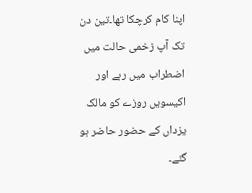اپنا کام کرچکا تھا۔تین دن تک آپ زخمی حالت میں اضطراب میں رہے اور اکیسویں روزے کو مالک یزداں کے حضور حاضر ہو گئے۔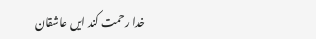خدا رحمت کند ایں عاشقان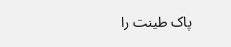پاک طینت را